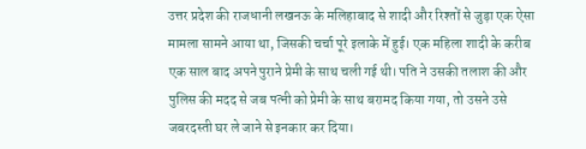उत्तर प्रदेश की राजधानी लखनऊ के मलिहाबाद से शादी और रिश्तों से जुड़ा एक ऐसा मामला सामने आया था, जिसकी चर्चा पूरे इलाके में हुई। एक महिला शादी के करीब एक साल बाद अपने पुराने प्रेमी के साथ चली गई थी। पति ने उसकी तलाश की और पुलिस की मदद से जब पत्नी को प्रेमी के साथ बरामद किया गया, तो उसने उसे जबरदस्ती घर ले जाने से इनकार कर दिया।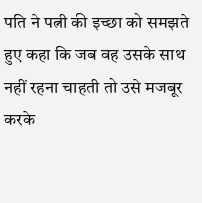पति ने पत्नी की इच्छा को समझते हुए कहा कि जब वह उसके साथ नहीं रहना चाहती तो उसे मजबूर करके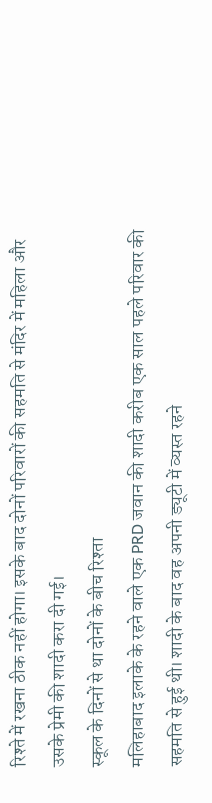रिश्ते में रखना ठीक नहीं होगा। इसके बाद दोनों परिवारों की सहमति से मंदिर में महिला और उसके प्रेमी की शादी करा दी गई।
स्कूल के दिनों से था दोनों के बीच रिश्ता
मलिहाबाद इलाके के रहने वाले एक PRD जवान की शादी करीब एक साल पहले परिवार की सहमति से हुई थी। शादी के बाद वह अपनी ड्यूटी में व्यस्त रहने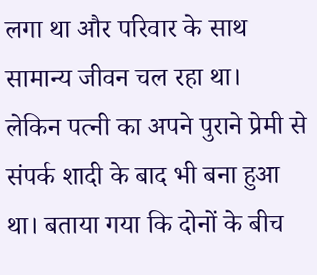लगा था और परिवार के साथ सामान्य जीवन चल रहा था।
लेकिन पत्नी का अपने पुराने प्रेमी से संपर्क शादी के बाद भी बना हुआ था। बताया गया कि दोनों के बीच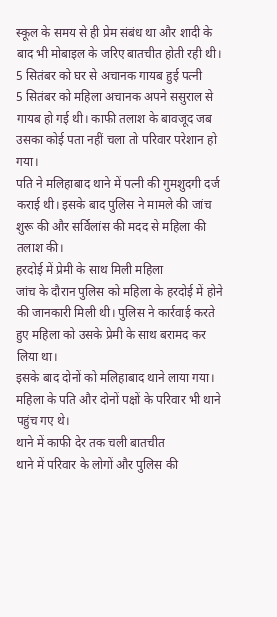स्कूल के समय से ही प्रेम संबंध था और शादी के बाद भी मोबाइल के जरिए बातचीत होती रही थी।
5 सितंबर को घर से अचानक गायब हुई पत्नी
5 सितंबर को महिला अचानक अपने ससुराल से गायब हो गई थी। काफी तलाश के बावजूद जब उसका कोई पता नहीं चला तो परिवार परेशान हो गया।
पति ने मलिहाबाद थाने में पत्नी की गुमशुदगी दर्ज कराई थी। इसके बाद पुलिस ने मामले की जांच शुरू की और सर्विलांस की मदद से महिला की तलाश की।
हरदोई में प्रेमी के साथ मिली महिला
जांच के दौरान पुलिस को महिला के हरदोई में होने की जानकारी मिली थी। पुलिस ने कार्रवाई करते हुए महिला को उसके प्रेमी के साथ बरामद कर लिया था।
इसके बाद दोनों को मलिहाबाद थाने लाया गया। महिला के पति और दोनों पक्षों के परिवार भी थाने पहुंच गए थे।
थाने में काफी देर तक चली बातचीत
थाने में परिवार के लोगों और पुलिस की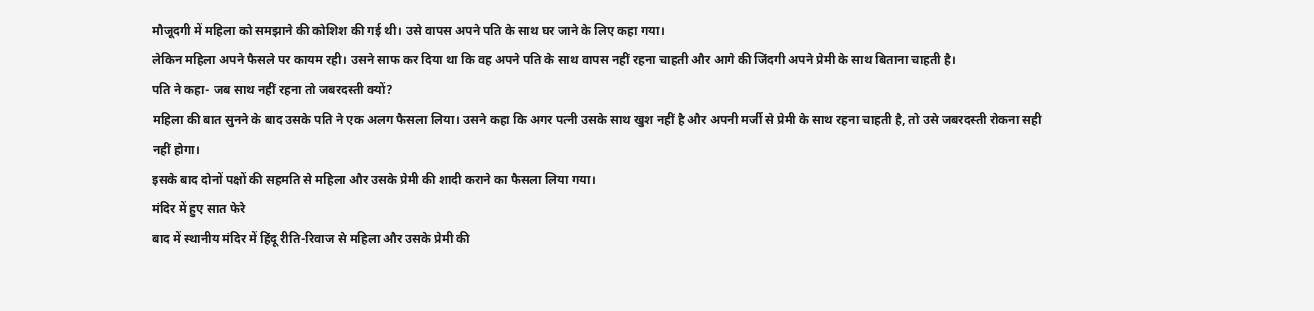मौजूदगी में महिला को समझाने की कोशिश की गई थी। उसे वापस अपने पति के साथ घर जाने के लिए कहा गया।
लेकिन महिला अपने फैसले पर कायम रही। उसने साफ कर दिया था कि वह अपने पति के साथ वापस नहीं रहना चाहती और आगे की जिंदगी अपने प्रेमी के साथ बिताना चाहती है।
पति ने कहा- जब साथ नहीं रहना तो जबरदस्ती क्यों?
महिला की बात सुनने के बाद उसके पति ने एक अलग फैसला लिया। उसने कहा कि अगर पत्नी उसके साथ खुश नहीं है और अपनी मर्जी से प्रेमी के साथ रहना चाहती है, तो उसे जबरदस्ती रोकना सही नहीं होगा।
इसके बाद दोनों पक्षों की सहमति से महिला और उसके प्रेमी की शादी कराने का फैसला लिया गया।
मंदिर में हुए सात फेरे
बाद में स्थानीय मंदिर में हिंदू रीति-रिवाज से महिला और उसके प्रेमी की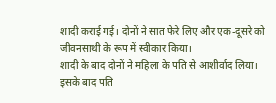शादी कराई गई। दोनों ने सात फेरे लिए और एक-दूसरे को जीवनसाथी के रूप में स्वीकार किया।
शादी के बाद दोनों ने महिला के पति से आशीर्वाद लिया। इसके बाद पति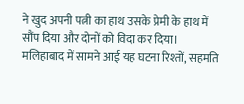ने खुद अपनी पत्नी का हाथ उसके प्रेमी के हाथ में सौंप दिया और दोनों को विदा कर दिया।
मलिहाबाद में सामने आई यह घटना रिश्तों, सहमति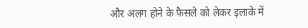और अलग होने के फैसले को लेकर इलाके में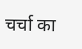चर्चा का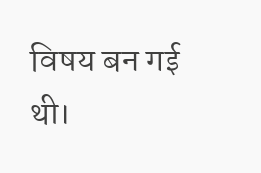विषय बन गई थी।